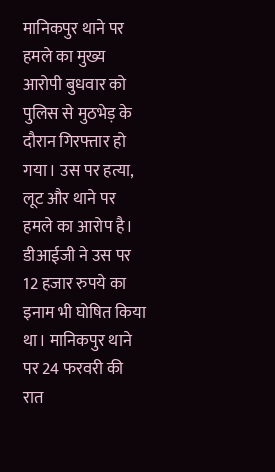मानिकपुर थाने पर हमले का मुख्य आरोपी बुधवार को पुलिस से मुठभेड़ के दौरान गिरफ्तार हो गया। उस पर हत्या, लूट और थाने पर हमले का आरोप है। डीआईजी ने उस पर 12 हजार रुपये का इनाम भी घोषित किया था। मानिकपुर थाने पर 24 फरवरी की रात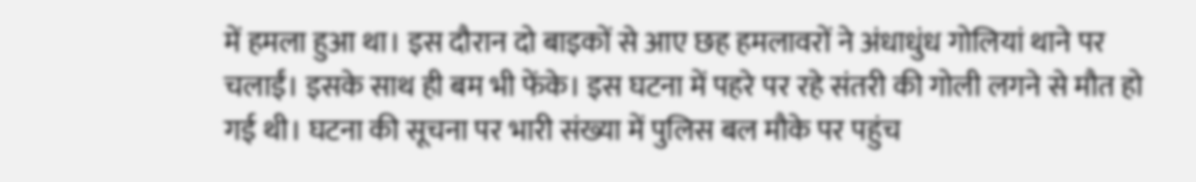में हमला हुआ था। इस दौरान दो बाइकों से आए छह हमलावरों ने अंधाधुंध गोलियां थाने पर चलाईं। इसके साथ ही बम भी फेंके। इस घटना में पहरे पर रहे संतरी की गोली लगने से मौत हो गई थी। घटना की सूचना पर भारी संख्या में पुलिस बल मौके पर पहुंच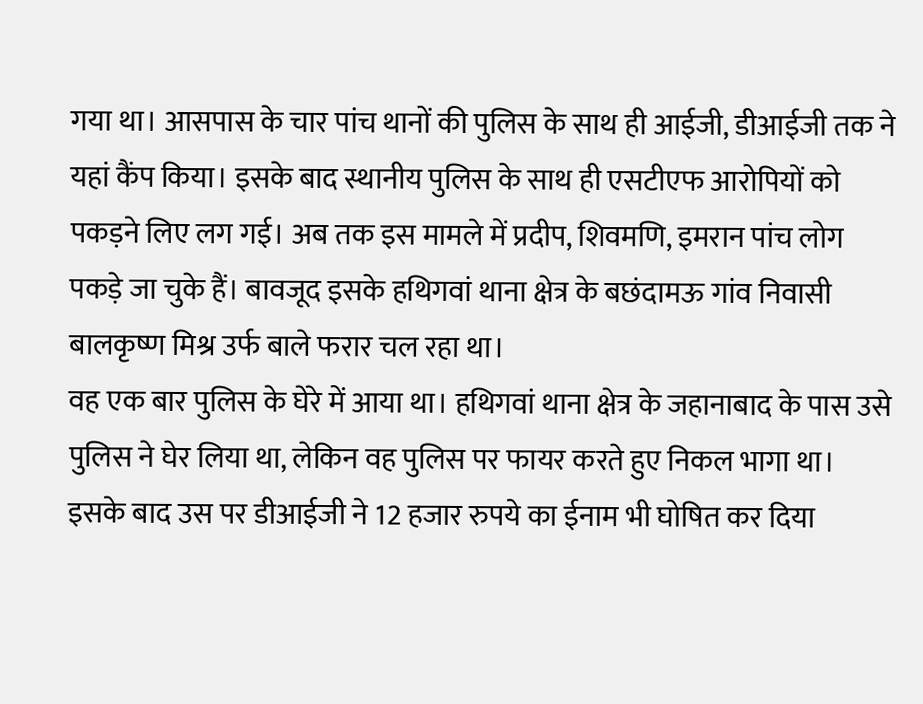गया था। आसपास के चार पांच थानों की पुलिस के साथ ही आईजी, डीआईजी तक ने यहां कैंप किया। इसके बाद स्थानीय पुलिस के साथ ही एसटीएफ आरोपियों को पकड़ने लिए लग गई। अब तक इस मामले में प्रदीप, शिवमणि, इमरान पांच लोग पकड़े जा चुके हैं। बावजूद इसके हथिगवां थाना क्षेत्र के बछंदामऊ गांव निवासी बालकृष्ण मिश्र उर्फ बाले फरार चल रहा था।
वह एक बार पुलिस के घेरे में आया था। हथिगवां थाना क्षेत्र के जहानाबाद के पास उसे पुलिस ने घेर लिया था, लेकिन वह पुलिस पर फायर करते हुए निकल भागा था। इसके बाद उस पर डीआईजी ने 12 हजार रुपये का ईनाम भी घोषित कर दिया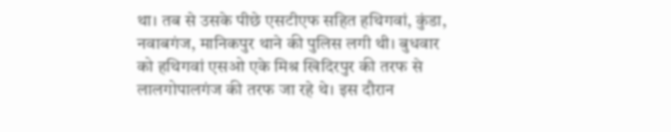था। तब से उसके पीछे एसटीएफ सहित हथिगवां, कुंडा, नवाबगंज, मानिकपुर थाने की पुलिस लगी थी। बुधवार को हथिगवां एसओ एके मिश्र खिदिरपुर की तरफ से लालगोपालगंज की तरफ जा रहे थे। इस दौरान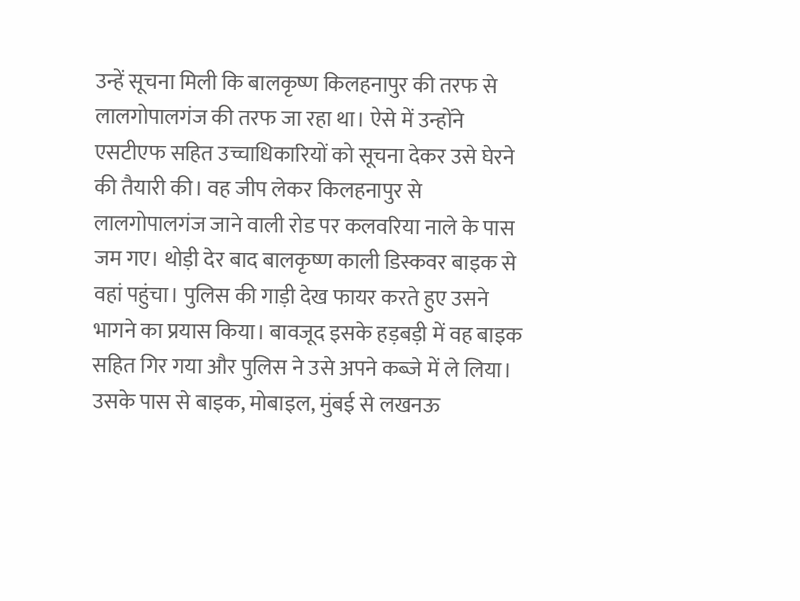उन्हें सूचना मिली कि बालकृष्ण किलहनापुर की तरफ से लालगोपालगंज की तरफ जा रहा था। ऐसे में उन्होंने एसटीएफ सहित उच्चाधिकारियों को सूचना देकर उसे घेरने की तैयारी की। वह जीप लेकर किलहनापुर से लालगोपालगंज जाने वाली रोड पर कलवरिया नाले के पास जम गए। थोड़ी देर बाद बालकृष्ण काली डिस्कवर बाइक से वहां पहुंचा। पुलिस की गाड़ी देख फायर करते हुए उसने भागने का प्रयास किया। बावजूद इसके हड़बड़ी में वह बाइक सहित गिर गया और पुलिस ने उसे अपने कब्जे में ले लिया। उसके पास से बाइक, मोबाइल, मुंबई से लखनऊ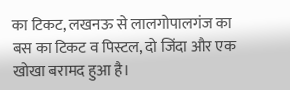का टिकट, लखनऊ से लालगोपालगंज का बस का टिकट व पिस्टल, दो जिंदा और एक खोखा बरामद हुआ है।